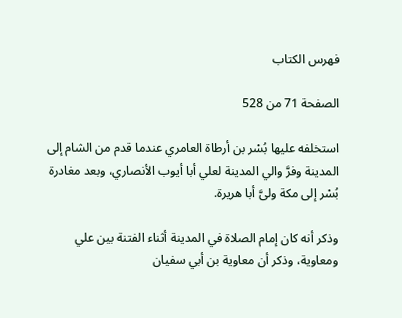فهرس الكتاب

الصفحة 71 من 528

استخلفه عليها بُسْر بن أرطاة العامري عندما قدم من الشام إلى المدينة وفرَّ والي المدينة لعلي أبا أيوب الأنصاري، وبعد مغادرة بُسْر إلى مكة ولىَّ أبا هريرة.

وذكر أنه كان إمام الصلاة في المدينة أثناء الفتنة بين علي ومعاوية، وذكر أن معاوية بن أبي سفيان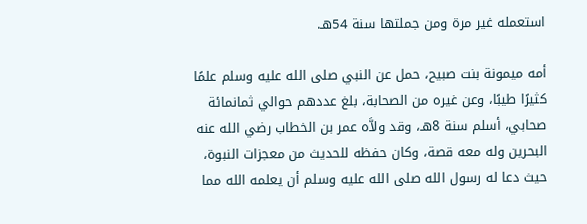استعمله غير مرة ومن جملتها سنة 54هـ.

أمه ميمونة بنت صبيح، حمل عن النبي صلى الله عليه وسلم علمًا كثيرًا طيبًا، وعن غيره من الصحابة، بلغ عددهم حوالي ثمانمائة صحابي، أسلم سنة 8هـ، وقد ولاَّه عمر بن الخطاب رضي الله عنه البحرين وله معه قصة، وكان حفظه للحديث من معجزات النبوة، حيث دعا له رسول الله صلى الله عليه وسلم أن يعلمه الله مما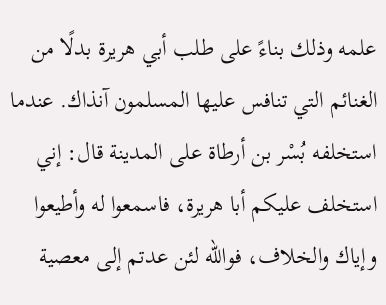علمه وذلك بناءً على طلب أبي هريرة بدلًا من الغنائم التي تنافس عليها المسلمون آنذاك. عندما استخلفه بُسْر بن أرطاة على المدينة قال: إني استخلف عليكم أبا هريرة، فاسمعوا له وأطيعوا وإياك والخلاف، فوالله لئن عدتم إلى معصية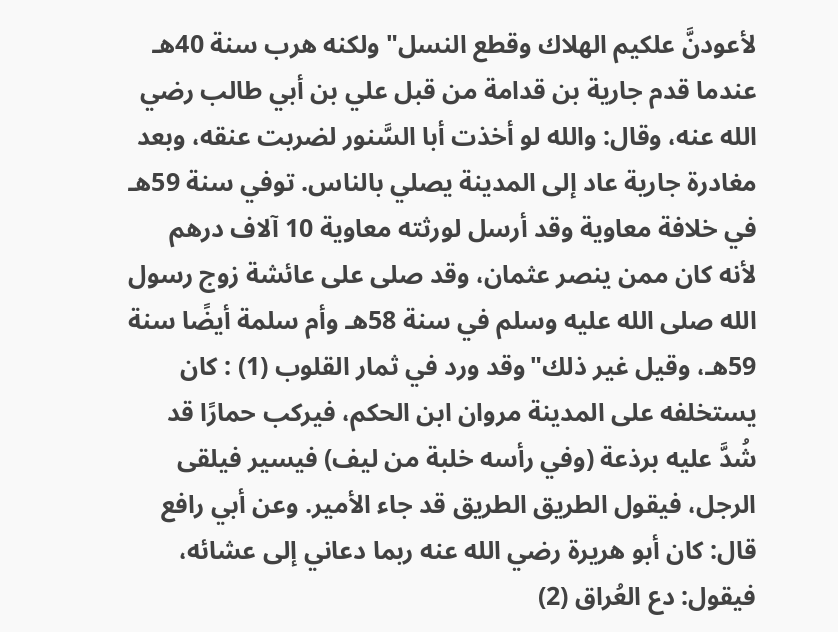لأعودنَّ علكيم الهلاك وقطع النسل"ولكنه هرب سنة 40هـ عندما قدم جارية بن قدامة من قبل علي بن أبي طالب رضي الله عنه، وقال: والله لو أخذت أبا السَّنور لضربت عنقه، وبعد مغادرة جارية عاد إلى المدينة يصلي بالناس. توفي سنة 59هـ في خلافة معاوية وقد أرسل لورثته معاوية 10 آلاف درهم لأنه كان ممن ينصر عثمان، وقد صلى على عائشة زوج رسول الله صلى الله عليه وسلم في سنة 58هـ وأم سلمة أيضًا سنة 59هـ، وقيل غير ذلك"وقد ورد في ثمار القلوب (1) : كان يستخلفه على المدينة مروان ابن الحكم، فيركب حمارًا قد شُدَّ عليه برذعة (وفي رأسه خلبة من ليف) فيسير فيلقى الرجل، فيقول الطريق الطريق قد جاء الأمير. وعن أبي رافع قال: كان أبو هريرة رضي الله عنه ربما دعاني إلى عشائه، فيقول: دع العُراق (2)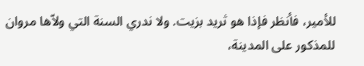للأمير، فأنظر فإذا هو ثريد بزيت. ولا ندري السنة التي ولاّها مروان للمذكور على المدينة،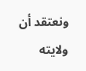ونعتقد أن ولايته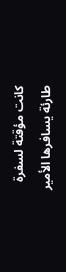كانت مؤقتة لسفرة طارئة يسافرها الأمير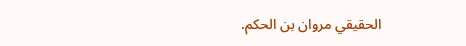الحقيقي مروان بن الحكم.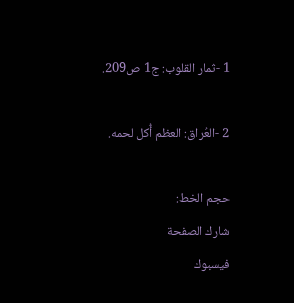1 -ثمار القلوب: ج1 ص209.

2 -العُراق: العظم أُكل لحمه.

حجم الخط:
شارك الصفحة
فيسبوك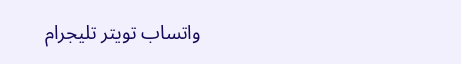واتساب تويتر تليجرام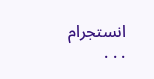انستجرام
. . .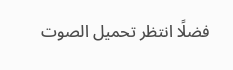فضلًا انتظر تحميل الصوت